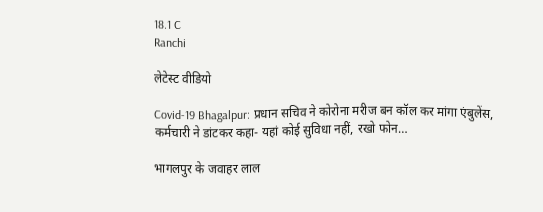18.1 C
Ranchi

लेटेस्ट वीडियो

Covid-19 Bhagalpur: प्रधान सचिव ने कोरोना मरीज बन कॉल कर मांगा एंबुलेंस, कर्मचारी ने डांटकर कहा- यहां कोई सुविधा नहीं, रखो फोन…

भागलपुर के जवाहर लाल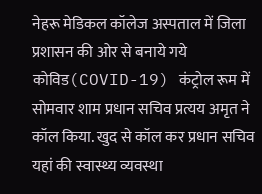नेहरू मेडिकल कॉलेज अस्पताल में जिला प्रशासन की ओर से बनाये गये कोविड(COVID-19) कंट्रोल रूम में सोमवार शाम प्रधान सचिव प्रत्यय अमृत ने कॉल किया. खुद से कॉल कर प्रधान सचिव यहां की स्वास्थ्य व्यवस्था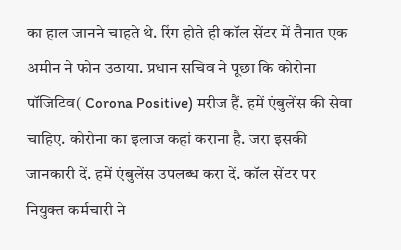का हाल जानने चाहते थे. रिंग होते ही कॉल सेंटर में तैनात एक अमीन ने फोन उठाया. प्रधान सचिव ने पूछा कि कोरोना पॉजिटिव( Corona Positive) मरीज हैं. हमें एंबुलेंस की सेवा चाहिए. कोरोना का इलाज कहां कराना है. जरा इसकी जानकारी दें. हमें एंबुलेंस उपलब्ध करा दें. कॉल सेंटर पर नियुक्त कर्मचारी ने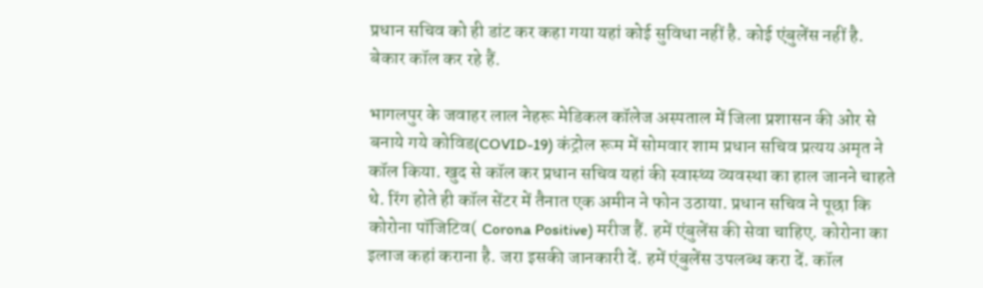प्रधान सचिव को ही डांट कर कहा गया यहां कोई सुविधा नहीं है. कोई एंबुलेंस नहीं है. बेकार कॉल कर रहे हैं.

भागलपुर के जवाहर लाल नेहरू मेडिकल कॉलेज अस्पताल में जिला प्रशासन की ओर से बनाये गये कोविड(COVID-19) कंट्रोल रूम में सोमवार शाम प्रधान सचिव प्रत्यय अमृत ने कॉल किया. खुद से कॉल कर प्रधान सचिव यहां की स्वास्थ्य व्यवस्था का हाल जानने चाहते थे. रिंग होते ही कॉल सेंटर में तैनात एक अमीन ने फोन उठाया. प्रधान सचिव ने पूछा कि कोरोना पॉजिटिव( Corona Positive) मरीज हैं. हमें एंबुलेंस की सेवा चाहिए. कोरोना का इलाज कहां कराना है. जरा इसकी जानकारी दें. हमें एंबुलेंस उपलब्ध करा दें. कॉल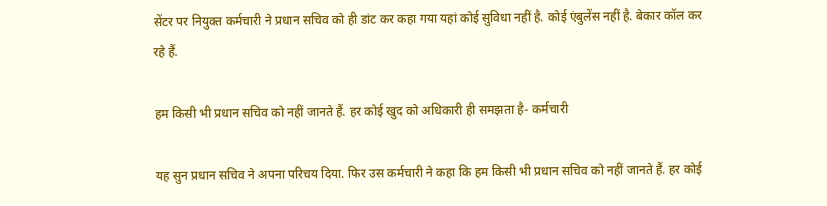सेंटर पर नियुक्त कर्मचारी ने प्रधान सचिव को ही डांट कर कहा गया यहां कोई सुविधा नहीं है. कोई एंबुलेंस नहीं है. बेकार कॉल कर रहे हैं.

हम किसी भी प्रधान सचिव को नहीं जानते हैं. हर कोई खुद को अधिकारी ही समझता है- कर्मचारी

यह सुन प्रधान सचिव ने अपना परिचय दिया. फिर उस कर्मचारी ने कहा कि हम किसी भी प्रधान सचिव को नहीं जानते हैं. हर कोई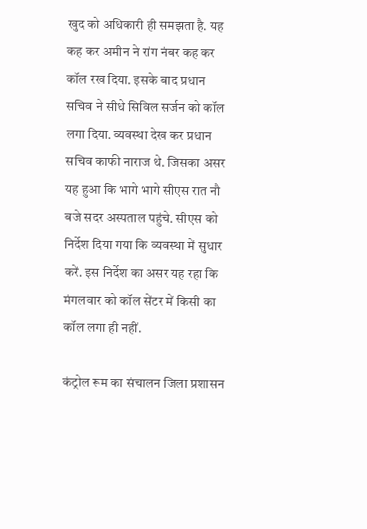खुद को अधिकारी ही समझता है. यह कह कर अमीन ने रांग नंबर कह कर कॉल रख दिया. इसके बाद प्रधान सचिव ने सीधे सिविल सर्जन को कॉल लगा दिया. व्यवस्था देख कर प्रधान सचिव काफी नाराज थे. जिसका असर यह हुआ कि भागे भागे सीएस रात नौ बजे सदर अस्पताल पहुंचे. सीएस को निर्देश दिया गया कि व्यवस्था में सुधार करें. इस निर्देश का असर यह रहा कि मंगलवार को कॉल सेंटर में किसी का कॉल लगा ही नहीं.

कंट्रोल रूम का संचालन जिला प्रशासन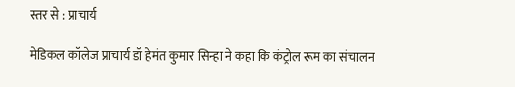स्तर से : प्राचार्य

मेडिकल कॉलेज प्राचार्य डॉ हेमंत कुमार सिन्हा ने कहा कि कंट्रोल रूम का संचालन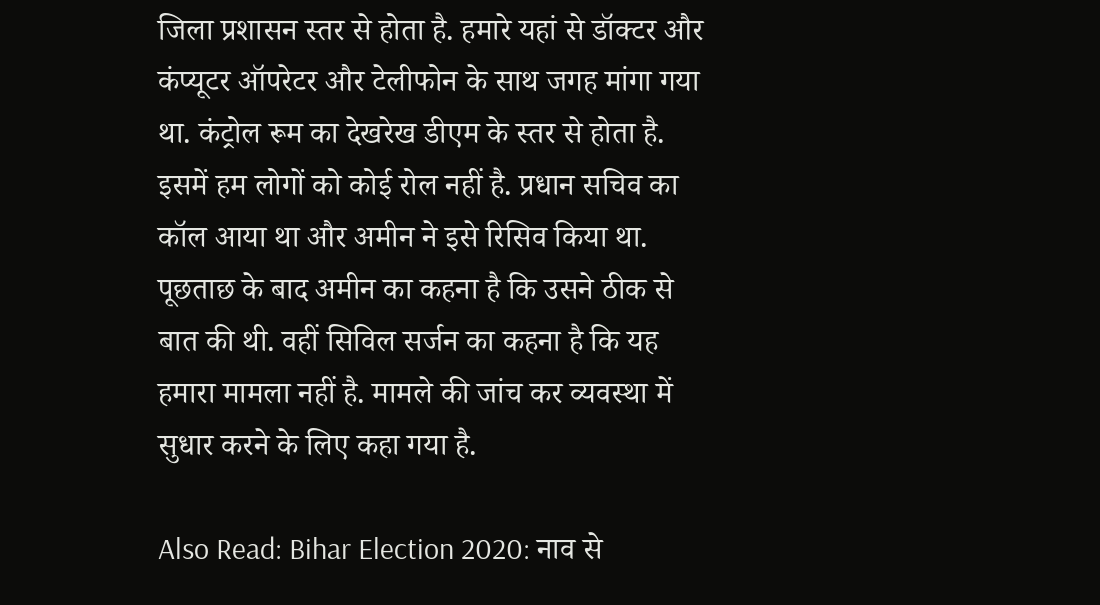जिला प्रशासन स्तर से होता है. हमारे यहां से डॉक्टर और कंप्यूटर ऑपरेटर और टेलीफोन के साथ जगह मांगा गया था. कंट्रोल रूम का देखरेख डीएम के स्तर से होता है. इसमें हम लोगों को कोई रोल नहीं है. प्रधान सचिव का कॉल आया था और अमीन ने इसे रिसिव किया था. पूछताछ के बाद अमीन का कहना है कि उसने ठीक से बात की थी. वहीं सिविल सर्जन का कहना है कि यह हमारा मामला नहीं है. मामले की जांच कर व्यवस्था में सुधार करने के लिए कहा गया है.

Also Read: Bihar Election 2020: नाव से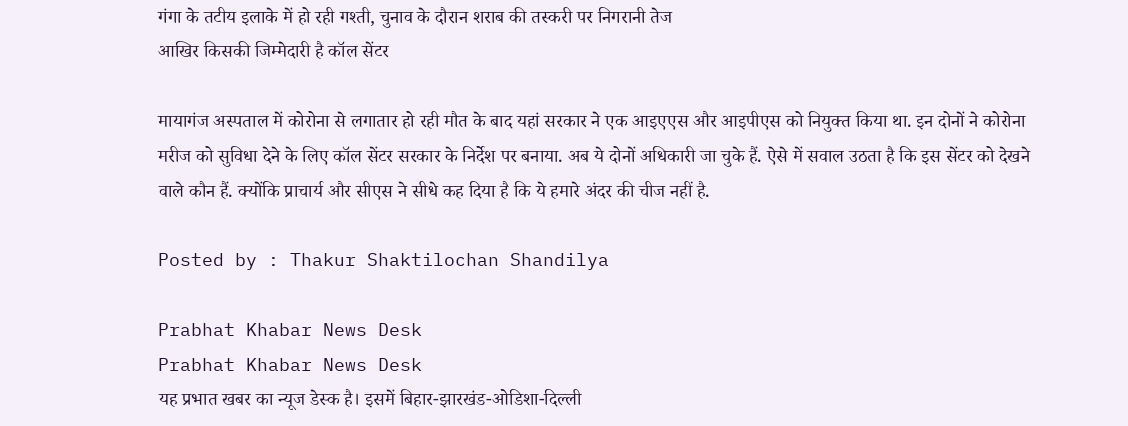गंगा के तटीय इलाके में हो रही गश्ती, चुनाव के दौरान शराब की तस्करी पर निगरानी तेज
आखिर किसकी जिम्मेदारी है कॉल सेंटर

मायागंज अस्पताल में कोरोना से लगातार हो रही मौत के बाद यहां सरकार ने एक आइएएस और आइपीएस को नियुक्त किया था. इन दोनों ने कोरोना मरीज को सुविधा देने के लिए कॉल सेंटर सरकार के निर्देश पर बनाया. अब ये दोनों अधिकारी जा चुके हैं. ऐसे में सवाल उठता है कि इस सेंटर को देखने वाले कौन हैं. क्योंकि प्राचार्य और सीएस ने सीधे कह दिया है कि ये हमारे अंदर की चीज नहीं है.

Posted by : Thakur Shaktilochan Shandilya

Prabhat Khabar News Desk
Prabhat Khabar News Desk
यह प्रभात खबर का न्यूज डेस्क है। इसमें बिहार-झारखंड-ओडिशा-दिल्‍ली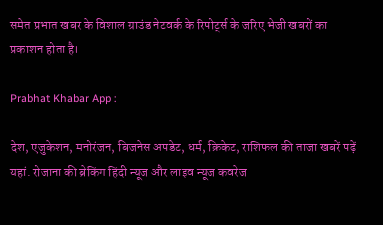समेत प्रभात खबर के विशाल ग्राउंड नेटवर्क के रिपोर्ट्स के जरिए भेजी खबरों का प्रकाशन होता है।

Prabhat Khabar App :

देश, एजुकेशन, मनोरंजन, बिजनेस अपडेट, धर्म, क्रिकेट, राशिफल की ताजा खबरें पढ़ें यहां. रोजाना की ब्रेकिंग हिंदी न्यूज और लाइव न्यूज कवरेज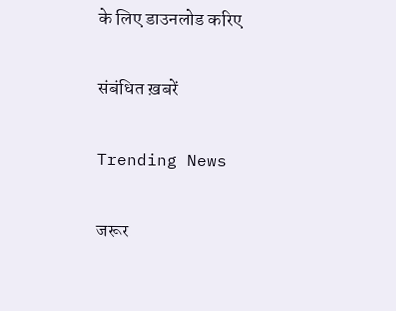के लिए डाउनलोड करिए

संबंधित ख़बरें

Trending News

जरूर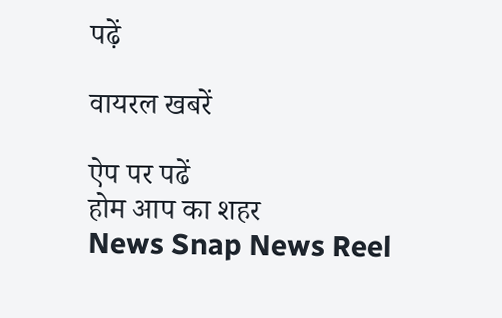पढ़ें

वायरल खबरें

ऐप पर पढें
होम आप का शहर
News Snap News Reel